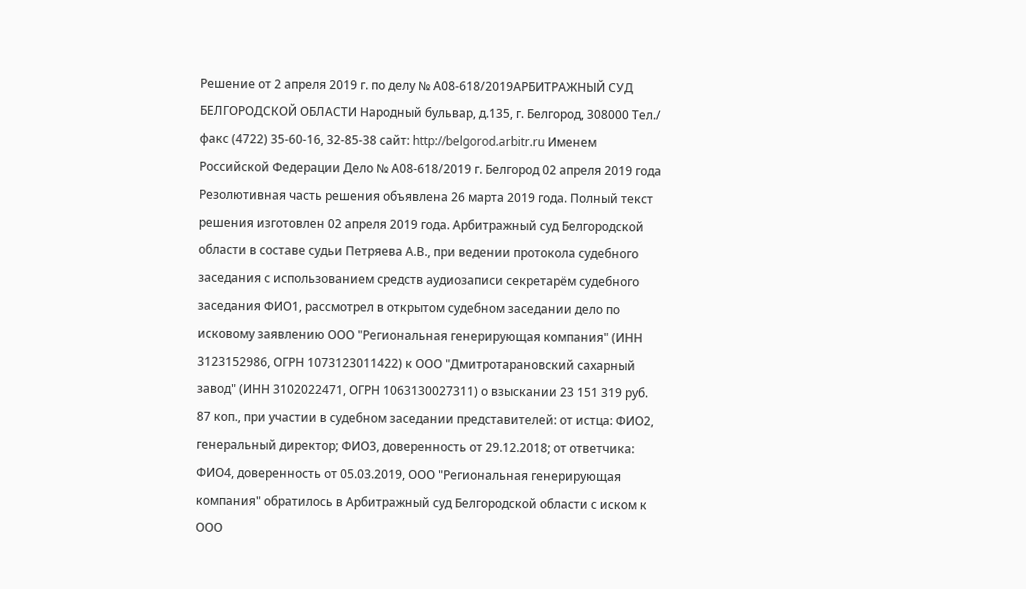Решение от 2 апреля 2019 г. по делу № А08-618/2019АРБИТРАЖНЫЙ СУД БЕЛГОРОДСКОЙ ОБЛАСТИ Народный бульвар, д.135, г. Белгород, 308000 Тел./ факс (4722) 35-60-16, 32-85-38 сайт: http://belgorod.arbitr.ru Именем Российской Федерации Дело № А08-618/2019 г. Белгород 02 апреля 2019 года Резолютивная часть решения объявлена 26 марта 2019 года. Полный текст решения изготовлен 02 апреля 2019 года. Арбитражный суд Белгородской области в составе судьи Петряева А.В., при ведении протокола судебного заседания с использованием средств аудиозаписи секретарём судебного заседания ФИО1, рассмотрел в открытом судебном заседании дело по исковому заявлению ООО "Региональная генерирующая компания" (ИНН 3123152986, ОГРН 1073123011422) к ООО "Дмитротарановский сахарный завод" (ИНН 3102022471, ОГРН 1063130027311) о взыскании 23 151 319 руб. 87 коп., при участии в судебном заседании представителей: от истца: ФИО2, генеральный директор; ФИО3, доверенность от 29.12.2018; от ответчика: ФИО4, доверенность от 05.03.2019, ООО "Региональная генерирующая компания" обратилось в Арбитражный суд Белгородской области с иском к ООО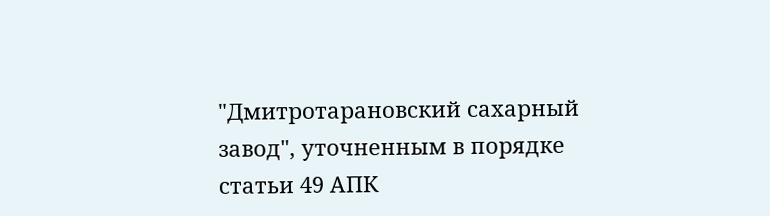"Дмитротарановский сахарный завод", уточненным в порядке статьи 49 АПК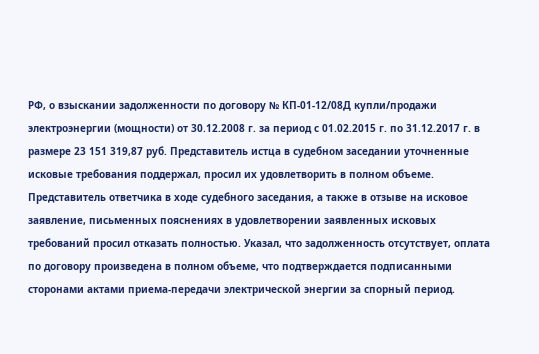РФ, о взыскании задолженности по договору № КП-01-12/08Д купли/продажи электроэнергии (мощности) от 30.12.2008 г. за период с 01.02.2015 г. по 31.12.2017 г. в размере 23 151 319,87 руб. Представитель истца в судебном заседании уточненные исковые требования поддержал, просил их удовлетворить в полном объеме. Представитель ответчика в ходе судебного заседания, а также в отзыве на исковое заявление, письменных пояснениях в удовлетворении заявленных исковых требований просил отказать полностью. Указал, что задолженность отсутствует, оплата по договору произведена в полном объеме, что подтверждается подписанными сторонами актами приема-передачи электрической энергии за спорный период.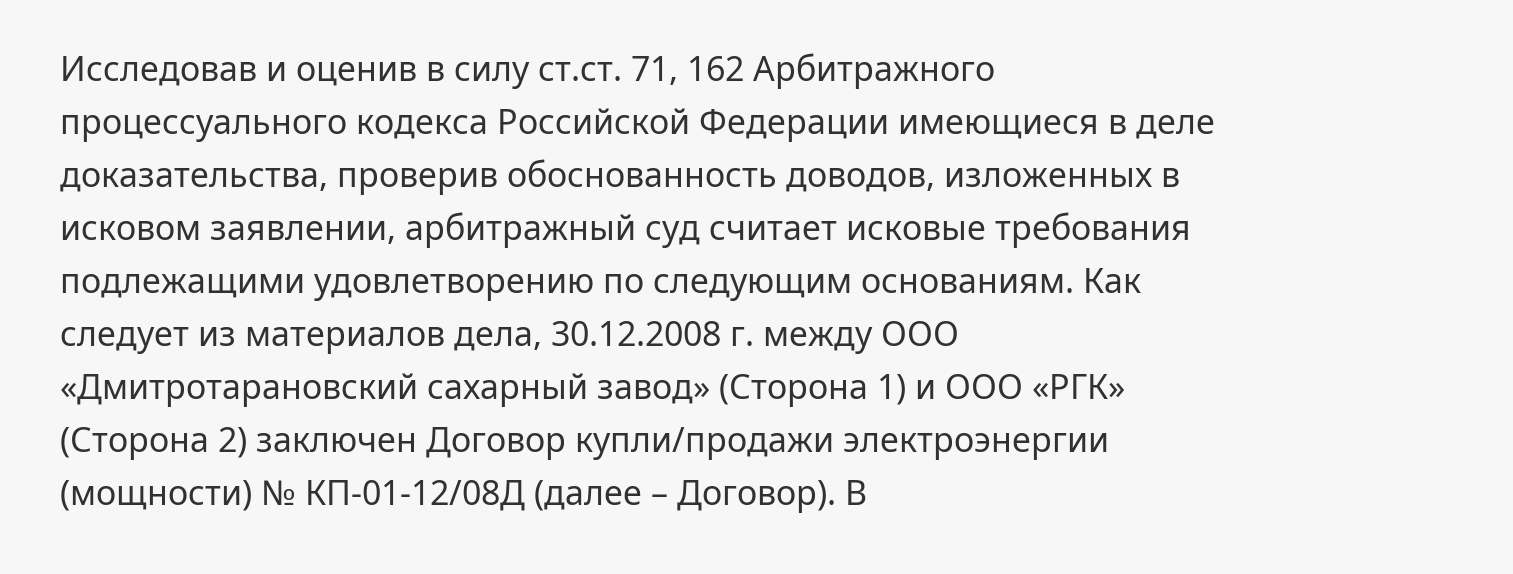Исследовав и оценив в силу ст.ст. 71, 162 Арбитражного процессуального кодекса Российской Федерации имеющиеся в деле доказательства, проверив обоснованность доводов, изложенных в исковом заявлении, арбитражный суд считает исковые требования подлежащими удовлетворению по следующим основаниям. Как следует из материалов дела, 30.12.2008 г. между ООО «Дмитротарановский сахарный завод» (Сторона 1) и ООО «РГК» (Сторона 2) заключен Договор купли/продажи электроэнергии (мощности) № КП-01-12/08Д (далее – Договор). В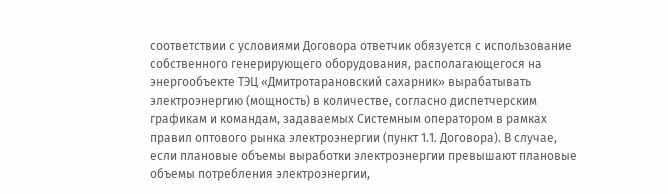соответствии с условиями Договора ответчик обязуется с использование собственного генерирующего оборудования, располагающегося на энергообъекте ТЭЦ «Дмитротарановский сахарник» вырабатывать электроэнергию (мощность) в количестве, согласно диспетчерским графикам и командам, задаваемых Системным оператором в рамках правил оптового рынка электроэнергии (пункт 1.1. Договора). В случае, если плановые объемы выработки электроэнергии превышают плановые объемы потребления электроэнергии,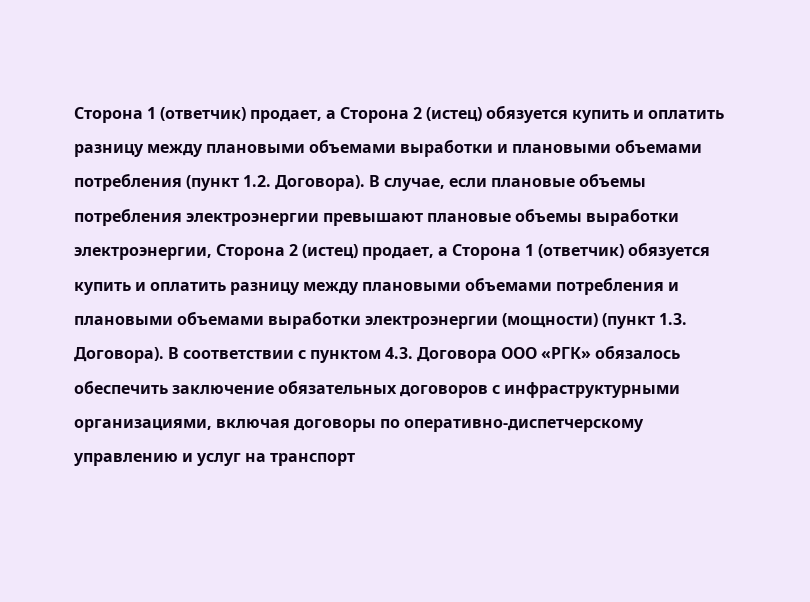Сторона 1 (ответчик) продает, а Сторона 2 (истец) обязуется купить и оплатить разницу между плановыми объемами выработки и плановыми объемами потребления (пункт 1.2. Договора). В случае, если плановые объемы потребления электроэнергии превышают плановые объемы выработки электроэнергии, Сторона 2 (истец) продает, а Сторона 1 (ответчик) обязуется купить и оплатить разницу между плановыми объемами потребления и плановыми объемами выработки электроэнергии (мощности) (пункт 1.3. Договора). В соответствии с пунктом 4.3. Договора ООО «РГК» обязалось обеспечить заключение обязательных договоров с инфраструктурными организациями, включая договоры по оперативно-диспетчерскому управлению и услуг на транспорт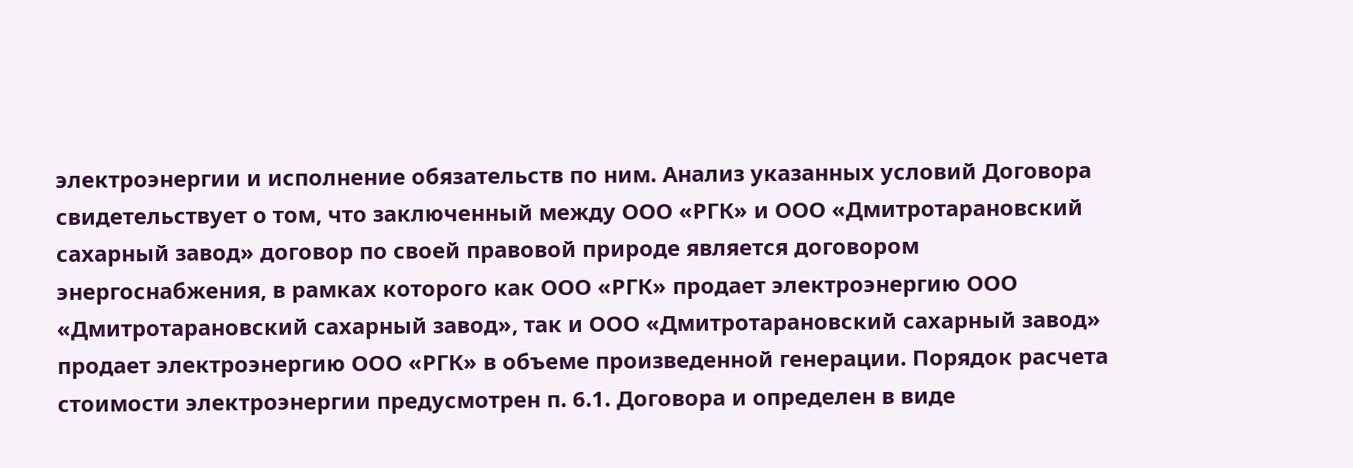электроэнергии и исполнение обязательств по ним. Анализ указанных условий Договора свидетельствует о том, что заключенный между ООО «РГК» и ООО «Дмитротарановский сахарный завод» договор по своей правовой природе является договором энергоснабжения, в рамках которого как ООО «РГК» продает электроэнергию ООО «Дмитротарановский сахарный завод», так и ООО «Дмитротарановский сахарный завод» продает электроэнергию ООО «РГК» в объеме произведенной генерации. Порядок расчета стоимости электроэнергии предусмотрен п. 6.1. Договора и определен в виде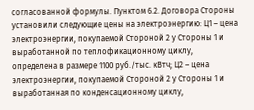согласованной формулы. Пунктом 6.2. Договора Стороны установили следующие цены на электроэнергию: Ц1 – цена электроэнергии, покупаемой Стороной 2 у Стороны 1 и выработанной по теплофикационному циклу, определена в размере 1100 руб./тыс. кВтч; Ц2 – цена электроэнергии, покупаемой Стороной 2 у Стороны 1 и выработанная по конденсационному циклу,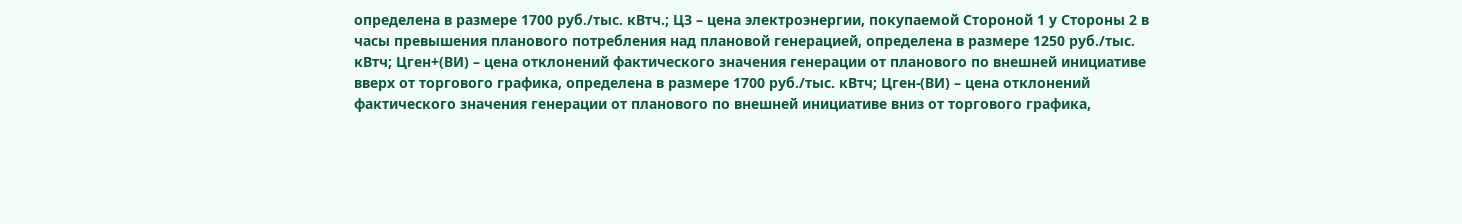определена в размере 1700 руб./тыс. кВтч.; ЦЗ – цена электроэнергии, покупаемой Стороной 1 у Стороны 2 в часы превышения планового потребления над плановой генерацией, определена в размере 1250 руб./тыс. кВтч; Цген+(ВИ) – цена отклонений фактического значения генерации от планового по внешней инициативе вверх от торгового графика, определена в размере 1700 руб./тыс. кВтч; Цген-(ВИ) – цена отклонений фактического значения генерации от планового по внешней инициативе вниз от торгового графика,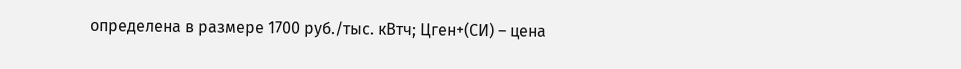определена в размере 1700 руб./тыс. кВтч; Цген+(СИ) – цена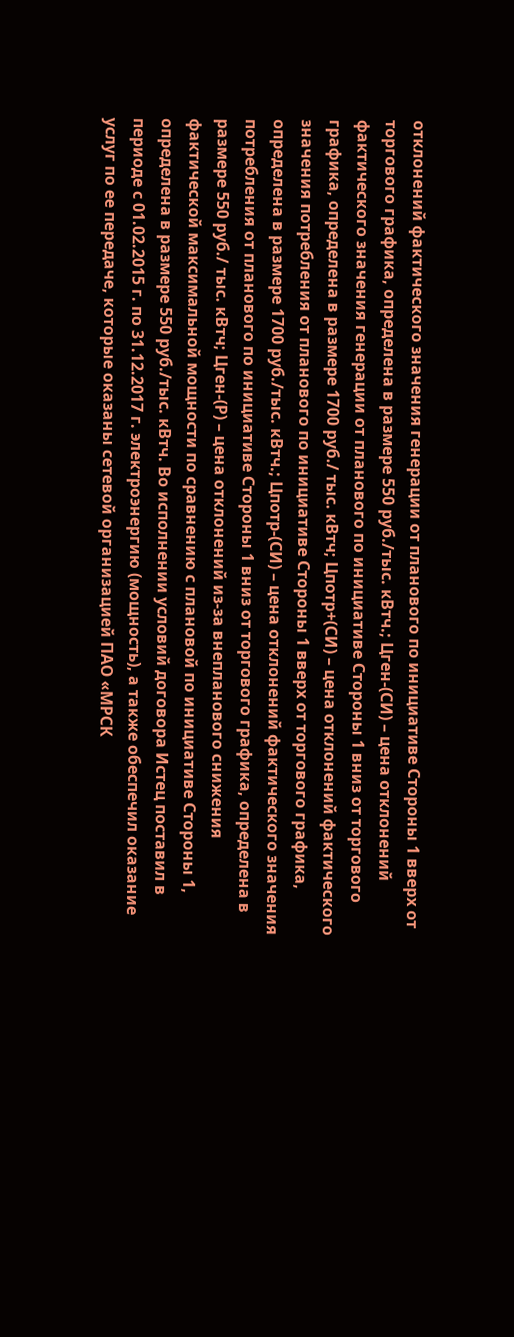отклонений фактического значения генерации от планового по инициативе Стороны 1 вверх от торгового графика, определена в размере 550 руб./тыс. кВтч.; Цген-(СИ) – цена отклонений фактического значения генерации от планового по инициативе Стороны 1 вниз от торгового графика, определена в размере 1700 руб./ тыс. кВтч; Цпотр+(СИ) – цена отклонений фактического значения потребления от планового по инициативе Стороны 1 вверх от торгового графика, определена в размере 1700 руб./тыс. кВтч.; Цпотр-(СИ) – цена отклонений фактического значения потребления от планового по инициативе Стороны 1 вниз от торгового графика, определена в размере 550 руб./ тыс. кВтч; Цген-(Р) – цена отклонений из-за внепланового снижения фактической максимальной мощности по сравнению с плановой по инициативе Стороны 1, определена в размере 550 руб./тыс. кВтч. Во исполнении условий договора Истец поставил в периоде с 01.02.2015 г. по 31.12.2017 г. электроэнергию (мощность), а также обеспечил оказание услуг по ее передаче, которые оказаны сетевой организацией ПАО «МРСК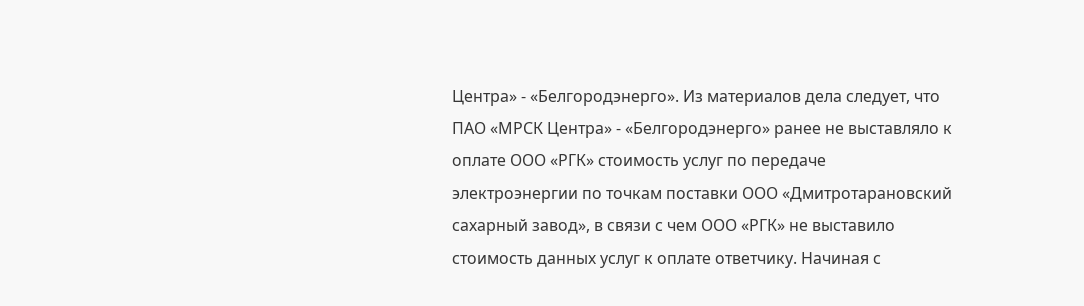Центра» - «Белгородэнерго». Из материалов дела следует, что ПАО «МРСК Центра» - «Белгородэнерго» ранее не выставляло к оплате ООО «РГК» стоимость услуг по передаче электроэнергии по точкам поставки ООО «Дмитротарановский сахарный завод», в связи с чем ООО «РГК» не выставило стоимость данных услуг к оплате ответчику. Начиная с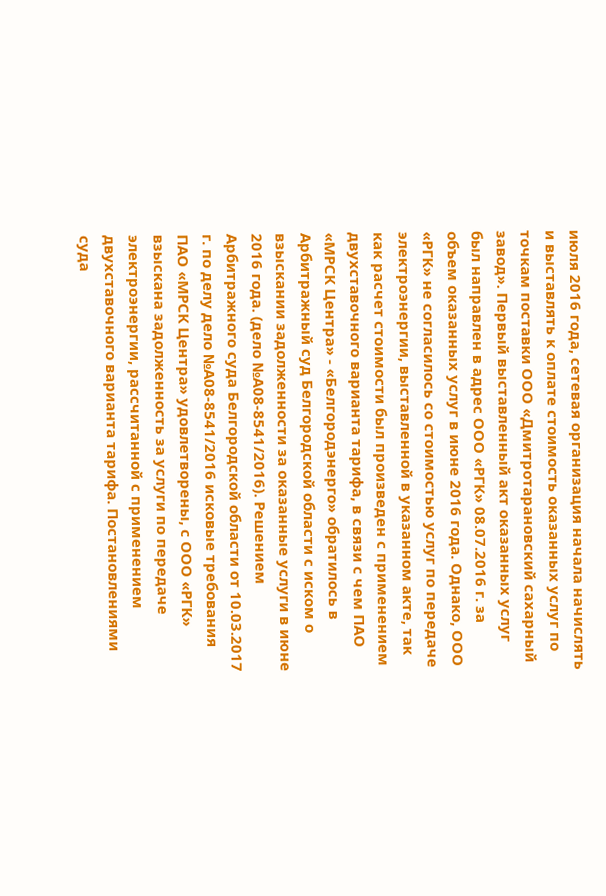июля 2016 года, сетевая организация начала начислять и выставлять к оплате стоимость оказанных услуг по точкам поставки ООО «Дмитротарановский сахарный завод». Первый выставленный акт оказанных услуг был направлен в адрес ООО «РГК» 08.07.2016 г. за объем оказанных услуг в июне 2016 года. Однако, ООО «РГК» не согласилось со стоимостью услуг по передаче электроэнергии, выставленной в указанном акте, так как расчет стоимости был произведен с применением двухставочного варианта тарифа, в связи с чем ПАО «МРСК Центра» - «Белгородэнерго» обратилось в Арбитражный суд Белгородской области с иском о взыскании задолженности за оказанные услуги в июне 2016 года. (дело №А08-8541/2016). Решением Арбитражного суда Белгородской области от 10.03.2017 г. по делу дело №А08-8541/2016 исковые требования ПАО «МРСК Центра» удовлетворены, с ООО «РГК» взыскана задолженность за услуги по передаче электроэнергии, рассчитанной с применением двухставочного варианта тарифа. Постановлениями суда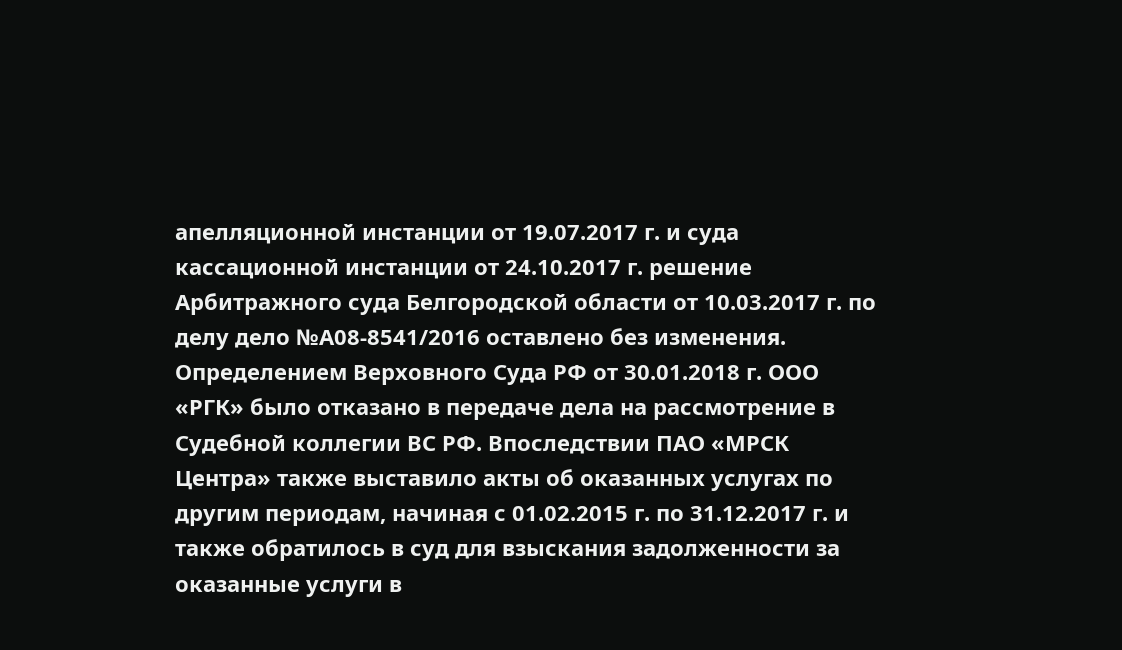апелляционной инстанции от 19.07.2017 г. и суда кассационной инстанции от 24.10.2017 г. решение Арбитражного суда Белгородской области от 10.03.2017 г. по делу дело №А08-8541/2016 оставлено без изменения. Определением Верховного Суда РФ от 30.01.2018 г. ООО «РГК» было отказано в передаче дела на рассмотрение в Судебной коллегии ВС РФ. Впоследствии ПАО «МРСК Центра» также выставило акты об оказанных услугах по другим периодам, начиная с 01.02.2015 г. по 31.12.2017 г. и также обратилось в суд для взыскания задолженности за оказанные услуги в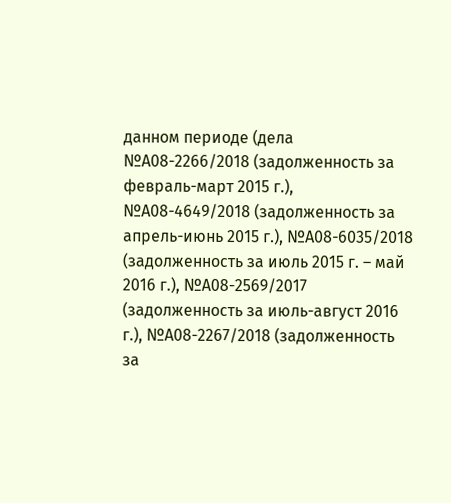данном периоде (дела №А08-2266/2018 (задолженность за февраль-март 2015 г.), №А08-4649/2018 (задолженность за апрель-июнь 2015 г.), №А08-6035/2018 (задолженность за июль 2015 г. – май 2016 г.), №А08-2569/2017 (задолженность за июль-август 2016 г.), №А08-2267/2018 (задолженность за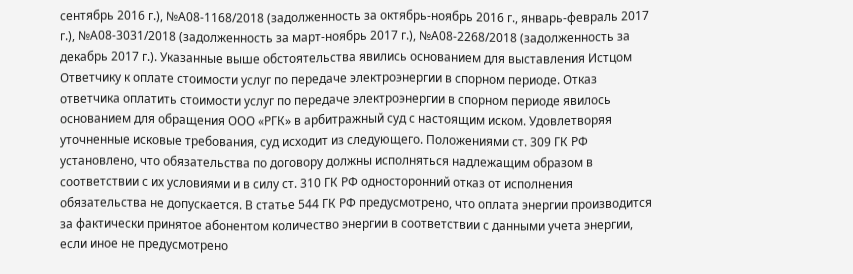сентябрь 2016 г.), №А08-1168/2018 (задолженность за октябрь-ноябрь 2016 г., январь-февраль 2017 г.), №А08-3031/2018 (задолженность за март-ноябрь 2017 г.), №А08-2268/2018 (задолженность за декабрь 2017 г.). Указанные выше обстоятельства явились основанием для выставления Истцом Ответчику к оплате стоимости услуг по передаче электроэнергии в спорном периоде. Отказ ответчика оплатить стоимости услуг по передаче электроэнергии в спорном периоде явилось основанием для обращения ООО «РГК» в арбитражный суд с настоящим иском. Удовлетворяя уточненные исковые требования, суд исходит из следующего. Положениями ст. 309 ГК РФ установлено, что обязательства по договору должны исполняться надлежащим образом в соответствии с их условиями и в силу ст. 310 ГК РФ односторонний отказ от исполнения обязательства не допускается. В статье 544 ГК РФ предусмотрено, что оплата энергии производится за фактически принятое абонентом количество энергии в соответствии с данными учета энергии, если иное не предусмотрено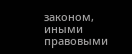законом, иными правовыми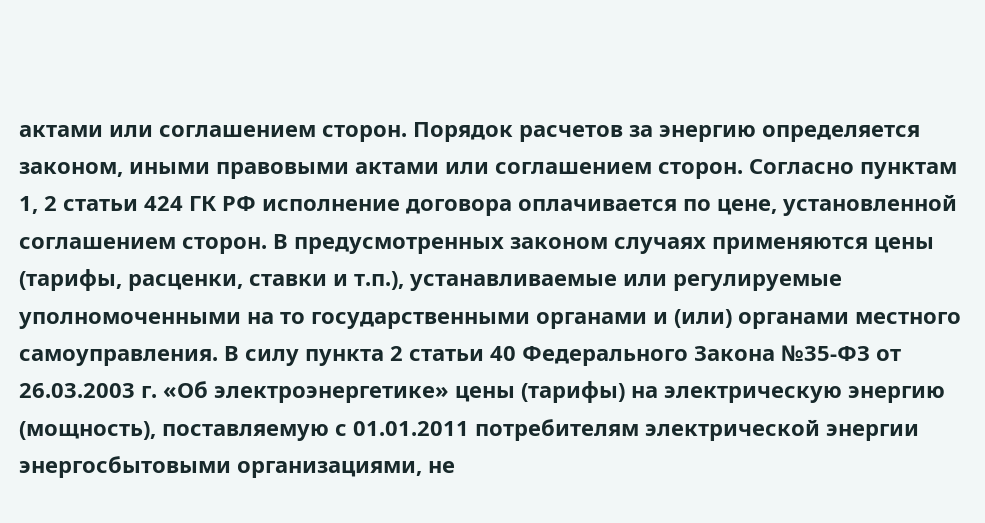актами или соглашением сторон. Порядок расчетов за энергию определяется законом, иными правовыми актами или соглашением сторон. Согласно пунктам 1, 2 статьи 424 ГК РФ исполнение договора оплачивается по цене, установленной соглашением сторон. В предусмотренных законом случаях применяются цены (тарифы, расценки, ставки и т.п.), устанавливаемые или регулируемые уполномоченными на то государственными органами и (или) органами местного самоуправления. В силу пункта 2 статьи 40 Федерального Закона №35-ФЗ от 26.03.2003 г. «Об электроэнергетике» цены (тарифы) на электрическую энергию (мощность), поставляемую с 01.01.2011 потребителям электрической энергии энергосбытовыми организациями, не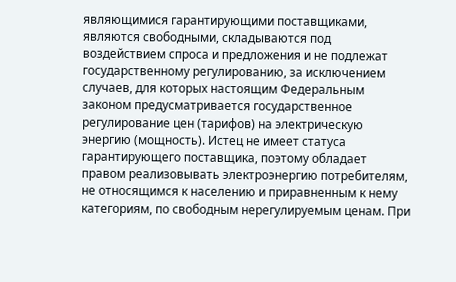являющимися гарантирующими поставщиками, являются свободными, складываются под воздействием спроса и предложения и не подлежат государственному регулированию, за исключением случаев, для которых настоящим Федеральным законом предусматривается государственное регулирование цен (тарифов) на электрическую энергию (мощность). Истец не имеет статуса гарантирующего поставщика, поэтому обладает правом реализовывать электроэнергию потребителям, не относящимся к населению и приравненным к нему категориям, по свободным нерегулируемым ценам. При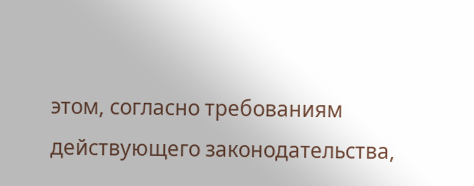этом, согласно требованиям действующего законодательства,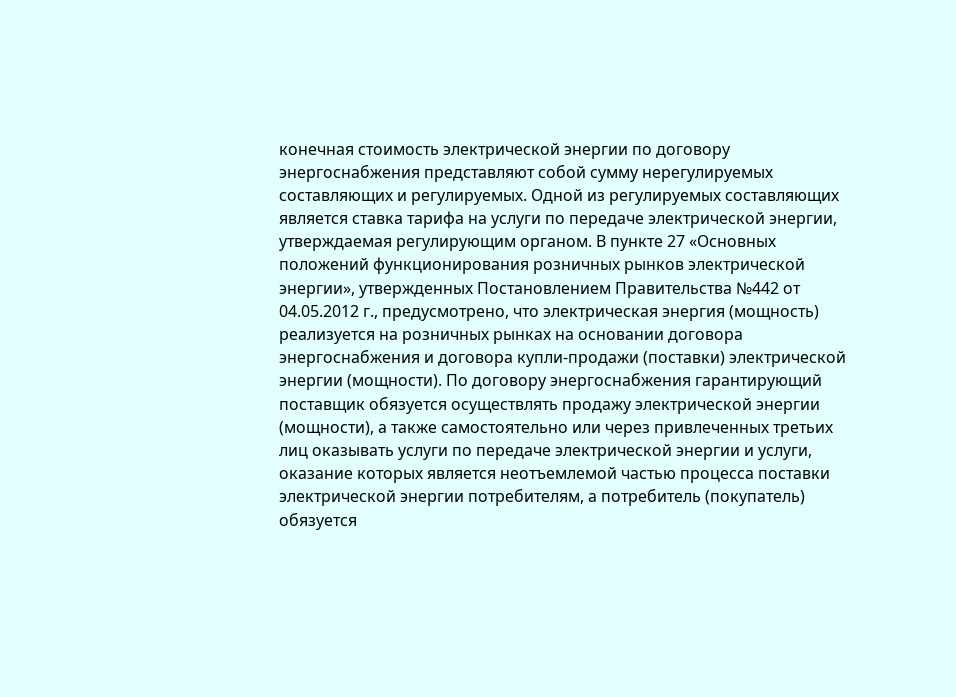конечная стоимость электрической энергии по договору энергоснабжения представляют собой сумму нерегулируемых составляющих и регулируемых. Одной из регулируемых составляющих является ставка тарифа на услуги по передаче электрической энергии, утверждаемая регулирующим органом. В пункте 27 «Основных положений функционирования розничных рынков электрической энергии», утвержденных Постановлением Правительства №442 от 04.05.2012 г., предусмотрено, что электрическая энергия (мощность) реализуется на розничных рынках на основании договора энергоснабжения и договора купли-продажи (поставки) электрической энергии (мощности). По договору энергоснабжения гарантирующий поставщик обязуется осуществлять продажу электрической энергии (мощности), а также самостоятельно или через привлеченных третьих лиц оказывать услуги по передаче электрической энергии и услуги, оказание которых является неотъемлемой частью процесса поставки электрической энергии потребителям, а потребитель (покупатель) обязуется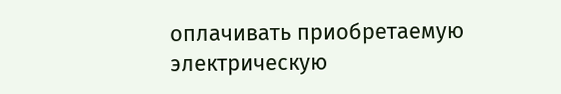оплачивать приобретаемую электрическую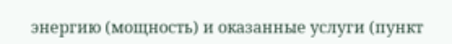энергию (мощность) и оказанные услуги (пункт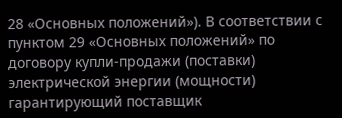28 «Основных положений»). В соответствии с пунктом 29 «Основных положений» по договору купли-продажи (поставки) электрической энергии (мощности) гарантирующий поставщик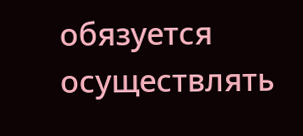обязуется осуществлять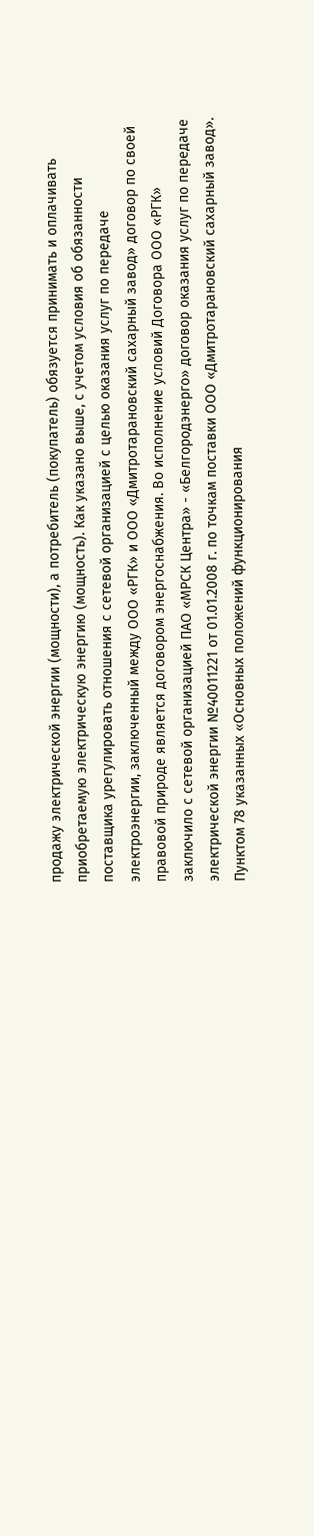продажу электрической энергии (мощности), а потребитель (покупатель) обязуется принимать и оплачивать приобретаемую электрическую энергию (мощность). Как указано выше, с учетом условия об обязанности поставщика урегулировать отношения с сетевой организацией с целью оказания услуг по передаче электроэнергии, заключенный между ООО «РГК» и ООО «Дмитротарановский сахарный завод» договор по своей правовой природе является договором энергоснабжения. Во исполнение условий Договора ООО «РГК» заключило с сетевой организацией ПАО «МРСК Центра» - «Белгородэнерго» договор оказания услуг по передаче электрической энергии №40011221 от 01.01.2008 г. по точкам поставки ООО «Дмитротарановский сахарный завод». Пунктом 78 указанных «Основных положений функционирования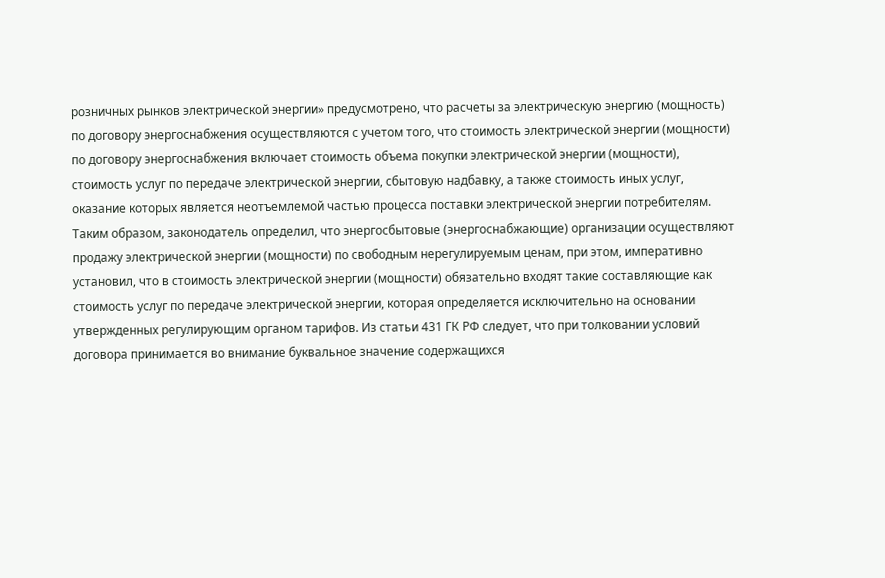розничных рынков электрической энергии» предусмотрено, что расчеты за электрическую энергию (мощность) по договору энергоснабжения осуществляются с учетом того, что стоимость электрической энергии (мощности) по договору энергоснабжения включает стоимость объема покупки электрической энергии (мощности), стоимость услуг по передаче электрической энергии, сбытовую надбавку, а также стоимость иных услуг, оказание которых является неотъемлемой частью процесса поставки электрической энергии потребителям. Таким образом, законодатель определил, что энергосбытовые (энергоснабжающие) организации осуществляют продажу электрической энергии (мощности) по свободным нерегулируемым ценам, при этом, императивно установил, что в стоимость электрической энергии (мощности) обязательно входят такие составляющие как стоимость услуг по передаче электрической энергии, которая определяется исключительно на основании утвержденных регулирующим органом тарифов. Из статьи 431 ГК РФ следует, что при толковании условий договора принимается во внимание буквальное значение содержащихся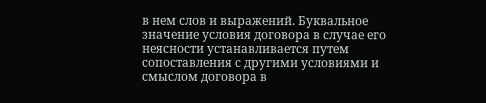в нем слов и выражений. Буквальное значение условия договора в случае его неясности устанавливается путем сопоставления с другими условиями и смыслом договора в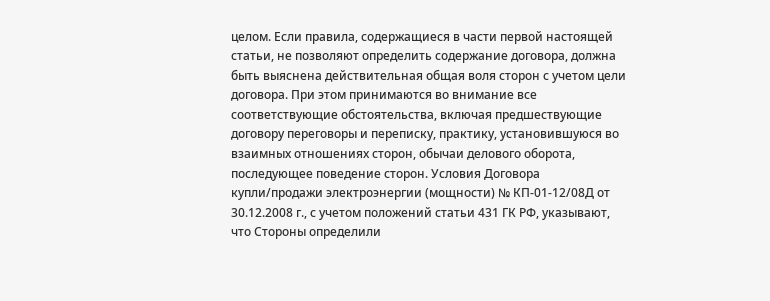целом. Если правила, содержащиеся в части первой настоящей статьи, не позволяют определить содержание договора, должна быть выяснена действительная общая воля сторон с учетом цели договора. При этом принимаются во внимание все соответствующие обстоятельства, включая предшествующие договору переговоры и переписку, практику, установившуюся во взаимных отношениях сторон, обычаи делового оборота, последующее поведение сторон. Условия Договора купли/продажи электроэнергии (мощности) № КП-01-12/08Д от 30.12.2008 г., с учетом положений статьи 431 ГК РФ, указывают, что Стороны определили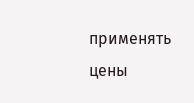применять цены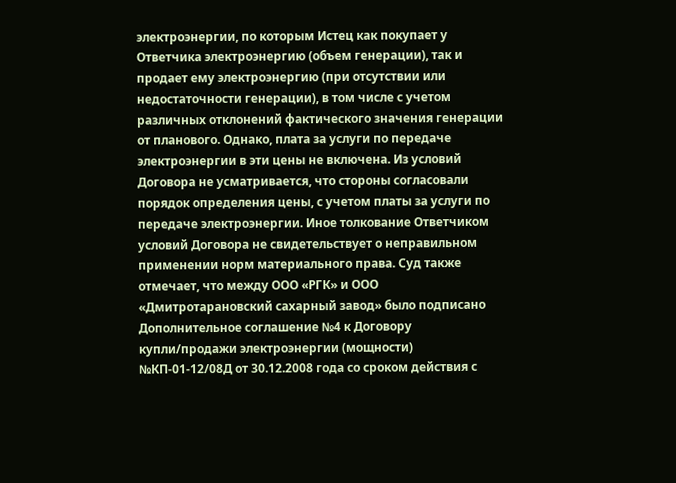электроэнергии, по которым Истец как покупает у Ответчика электроэнергию (объем генерации), так и продает ему электроэнергию (при отсутствии или недостаточности генерации), в том числе с учетом различных отклонений фактического значения генерации от планового. Однако, плата за услуги по передаче электроэнергии в эти цены не включена. Из условий Договора не усматривается, что стороны согласовали порядок определения цены, с учетом платы за услуги по передаче электроэнергии. Иное толкование Ответчиком условий Договора не свидетельствует о неправильном применении норм материального права. Суд также отмечает, что между ООО «РГК» и ООО «Дмитротарановский сахарный завод» было подписано Дополнительное соглашение №4 к Договору купли/продажи электроэнергии (мощности) №КП-01-12/08Д от 30.12.2008 года со сроком действия с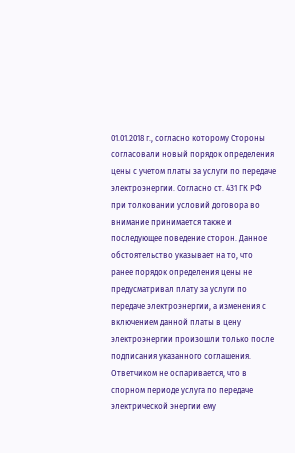01.01.2018 г., согласно которому Стороны согласовали новый порядок определения цены с учетом платы за услуги по передаче электроэнергии. Согласно ст. 431 ГК РФ при толковании условий договора во внимание принимается также и последующее поведение сторон. Данное обстоятельство указывает на то, что ранее порядок определения цены не предусматривал плату за услуги по передаче электроэнергии, а изменения с включением данной платы в цену электроэнергии произошли только после подписания указанного соглашения. Ответчиком не оспаривается, что в спорном периоде услуга по передаче электрической энергии ему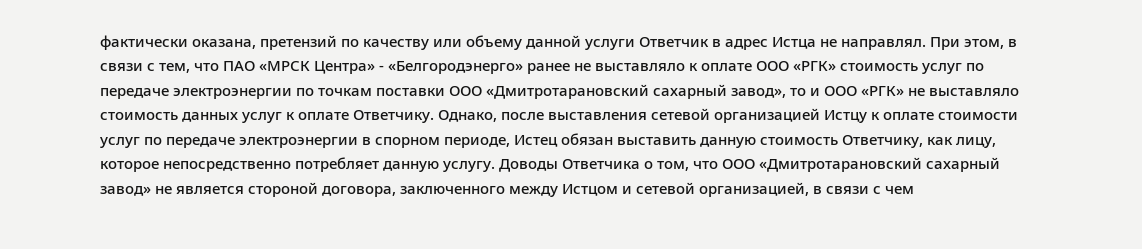фактически оказана, претензий по качеству или объему данной услуги Ответчик в адрес Истца не направлял. При этом, в связи с тем, что ПАО «МРСК Центра» - «Белгородэнерго» ранее не выставляло к оплате ООО «РГК» стоимость услуг по передаче электроэнергии по точкам поставки ООО «Дмитротарановский сахарный завод», то и ООО «РГК» не выставляло стоимость данных услуг к оплате Ответчику. Однако, после выставления сетевой организацией Истцу к оплате стоимости услуг по передаче электроэнергии в спорном периоде, Истец обязан выставить данную стоимость Ответчику, как лицу, которое непосредственно потребляет данную услугу. Доводы Ответчика о том, что ООО «Дмитротарановский сахарный завод» не является стороной договора, заключенного между Истцом и сетевой организацией, в связи с чем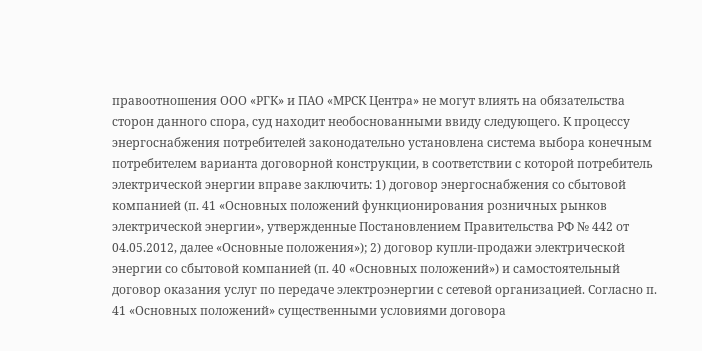правоотношения ООО «РГК» и ПАО «МРСК Центра» не могут влиять на обязательства сторон данного спора, суд находит необоснованными ввиду следующего. К процессу энергоснабжения потребителей законодательно установлена система выбора конечным потребителем варианта договорной конструкции, в соответствии с которой потребитель электрической энергии вправе заключить: 1) договор энергоснабжения со сбытовой компанией (п. 41 «Основных положений функционирования розничных рынков электрической энергии», утвержденные Постановлением Правительства РФ № 442 от 04.05.2012, далее «Основные положения»); 2) договор купли-продажи электрической энергии со сбытовой компанией (п. 40 «Основных положений») и самостоятельный договор оказания услуг по передаче электроэнергии с сетевой организацией. Согласно п. 41 «Основных положений» существенными условиями договора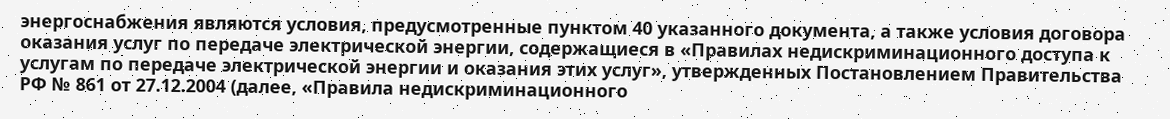энергоснабжения являются условия, предусмотренные пунктом 40 указанного документа, а также условия договора оказания услуг по передаче электрической энергии, содержащиеся в «Правилах недискриминационного доступа к услугам по передаче электрической энергии и оказания этих услуг», утвержденных Постановлением Правительства РФ № 861 от 27.12.2004 (далее, «Правила недискриминационного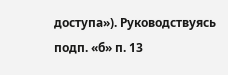доступа»). Руководствуясь подп. «б» п. 13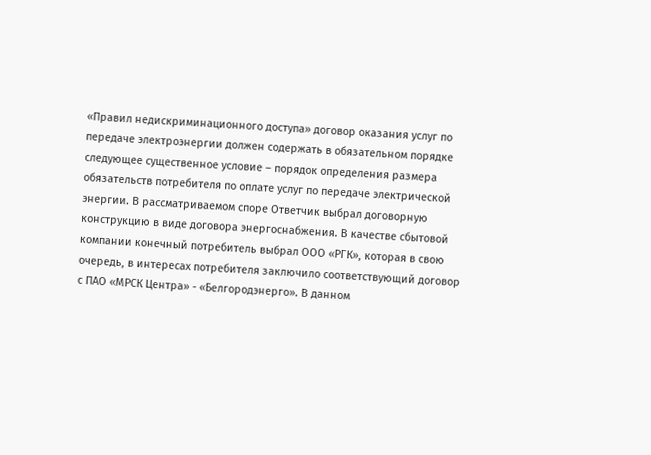«Правил недискриминационного доступа» договор оказания услуг по передаче электроэнергии должен содержать в обязательном порядке следующее существенное условие – порядок определения размера обязательств потребителя по оплате услуг по передаче электрической энергии. В рассматриваемом споре Ответчик выбрал договорную конструкцию в виде договора энергоснабжения. В качестве сбытовой компании конечный потребитель выбрал ООО «РГК», которая в свою очередь, в интересах потребителя заключило соответствующий договор с ПАО «МРСК Центра» - «Белгородэнерго». В данном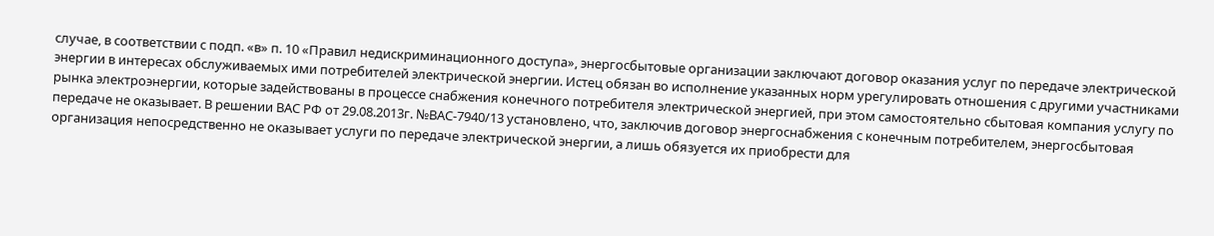случае, в соответствии с подп. «в» п. 10 «Правил недискриминационного доступа», энергосбытовые организации заключают договор оказания услуг по передаче электрической энергии в интересах обслуживаемых ими потребителей электрической энергии. Истец обязан во исполнение указанных норм урегулировать отношения с другими участниками рынка электроэнергии, которые задействованы в процессе снабжения конечного потребителя электрической энергией, при этом самостоятельно сбытовая компания услугу по передаче не оказывает. В решении ВАС РФ от 29.08.2013г. №ВАС-7940/13 установлено, что, заключив договор энергоснабжения с конечным потребителем, энергосбытовая организация непосредственно не оказывает услуги по передаче электрической энергии, а лишь обязуется их приобрести для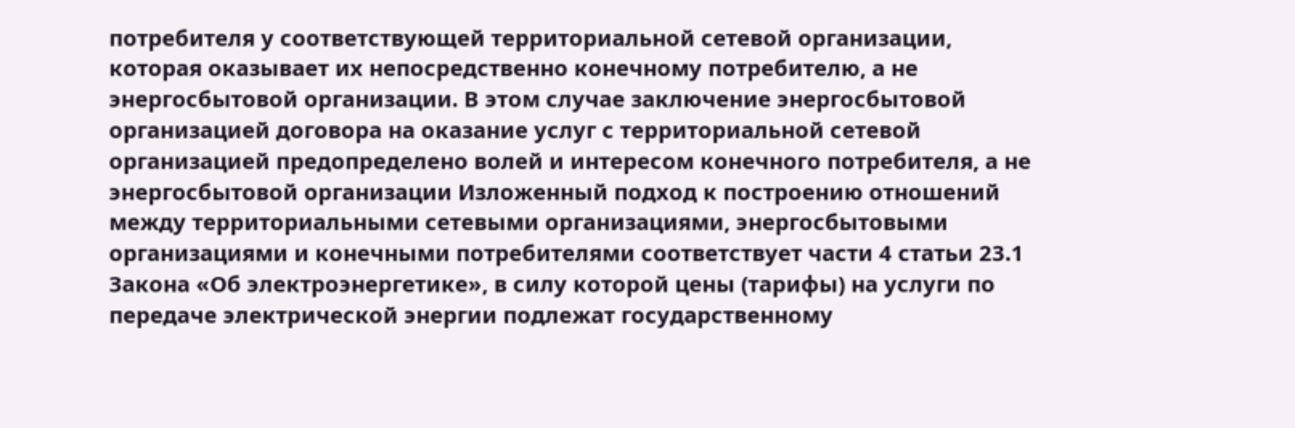потребителя у соответствующей территориальной сетевой организации, которая оказывает их непосредственно конечному потребителю, а не энергосбытовой организации. В этом случае заключение энергосбытовой организацией договора на оказание услуг с территориальной сетевой организацией предопределено волей и интересом конечного потребителя, а не энергосбытовой организации Изложенный подход к построению отношений между территориальными сетевыми организациями, энергосбытовыми организациями и конечными потребителями соответствует части 4 статьи 23.1 Закона «Об электроэнергетике», в силу которой цены (тарифы) на услуги по передаче электрической энергии подлежат государственному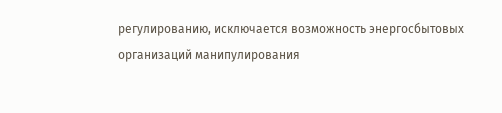регулированию, исключается возможность энергосбытовых организаций манипулирования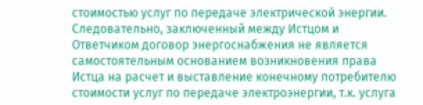стоимостью услуг по передаче электрической энергии. Следовательно, заключенный между Истцом и Ответчиком договор энергоснабжения не является самостоятельным основанием возникновения права Истца на расчет и выставление конечному потребителю стоимости услуг по передаче электроэнергии, т.к. услуга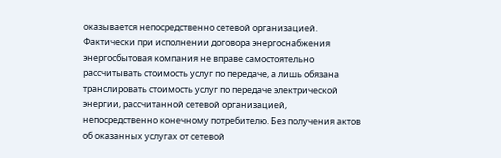оказывается непосредственно сетевой организацией. Фактически при исполнении договора энергоснабжения энергосбытовая компания не вправе самостоятельно рассчитывать стоимость услуг по передаче, а лишь обязана транслировать стоимость услуг по передаче электрической энергии, рассчитанной сетевой организацией, непосредственно конечному потребителю. Без получения актов об оказанных услугах от сетевой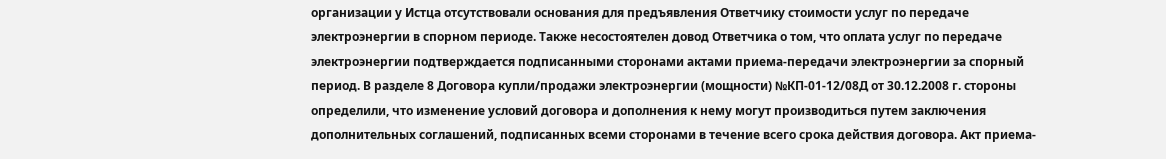организации у Истца отсутствовали основания для предъявления Ответчику стоимости услуг по передаче электроэнергии в спорном периоде. Также несостоятелен довод Ответчика о том, что оплата услуг по передаче электроэнергии подтверждается подписанными сторонами актами приема-передачи электроэнергии за спорный период. В разделе 8 Договора купли/продажи электроэнергии (мощности) №КП-01-12/08Д от 30.12.2008 г. стороны определили, что изменение условий договора и дополнения к нему могут производиться путем заключения дополнительных соглашений, подписанных всеми сторонами в течение всего срока действия договора. Акт приема-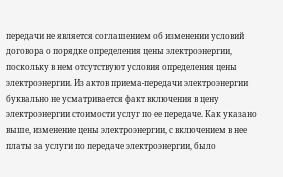передачи не является соглашением об изменении условий договора о порядке определения цены электроэнергии, поскольку в нем отсутствуют условия определения цены электроэнергии. Из актов приема-передачи электроэнергии буквально не усматривается факт включения в цену электроэнергии стоимости услуг по ее передаче. Как указано выше, изменение цены электроэнергии, с включением в нее платы за услуги по передаче электроэнергии, было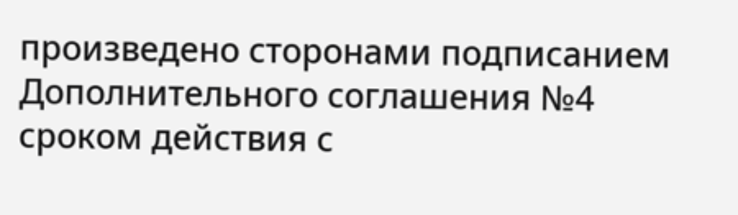произведено сторонами подписанием Дополнительного соглашения №4 сроком действия с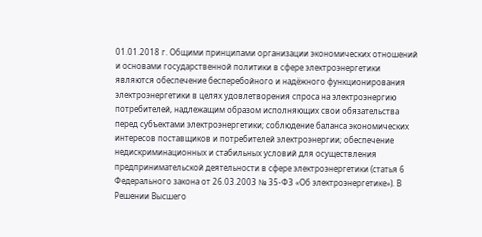01.01.2018 г. Общими принципами организации экономических отношений и основами государственной политики в сфере электроэнергетики являются обеспечение бесперебойного и надёжного функционирования электроэнергетики в целях удовлетворения спроса на электроэнергию потребителей, надлежащим образом исполняющих свои обязательства перед субъектами электроэнергетики; соблюдение баланса экономических интересов поставщиков и потребителей электроэнергии; обеспечение недискриминационных и стабильных условий для осуществления предпринимательской деятельности в сфере электроэнергетики (статья 6 Федерального закона от 26.03.2003 № 35-ФЗ «Об электроэнергетике»). В Решении Высшего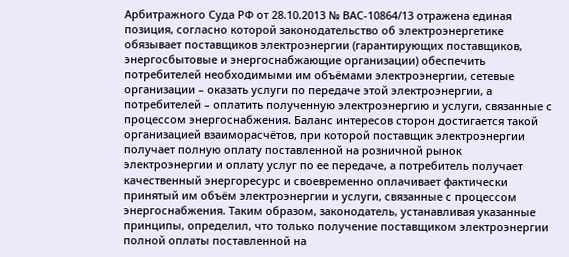Арбитражного Суда РФ от 28.10.2013 № ВАС-10864/13 отражена единая позиция, согласно которой законодательство об электроэнергетике обязывает поставщиков электроэнергии (гарантирующих поставщиков, энергосбытовые и энергоснабжающие организации) обеспечить потребителей необходимыми им объёмами электроэнергии, сетевые организации – оказать услуги по передаче этой электроэнергии, а потребителей – оплатить полученную электроэнергию и услуги, связанные с процессом энергоснабжения. Баланс интересов сторон достигается такой организацией взаиморасчётов, при которой поставщик электроэнергии получает полную оплату поставленной на розничной рынок электроэнергии и оплату услуг по ее передаче, а потребитель получает качественный энергоресурс и своевременно оплачивает фактически принятый им объём электроэнергии и услуги, связанные с процессом энергоснабжения. Таким образом, законодатель, устанавливая указанные принципы, определил, что только получение поставщиком электроэнергии полной оплаты поставленной на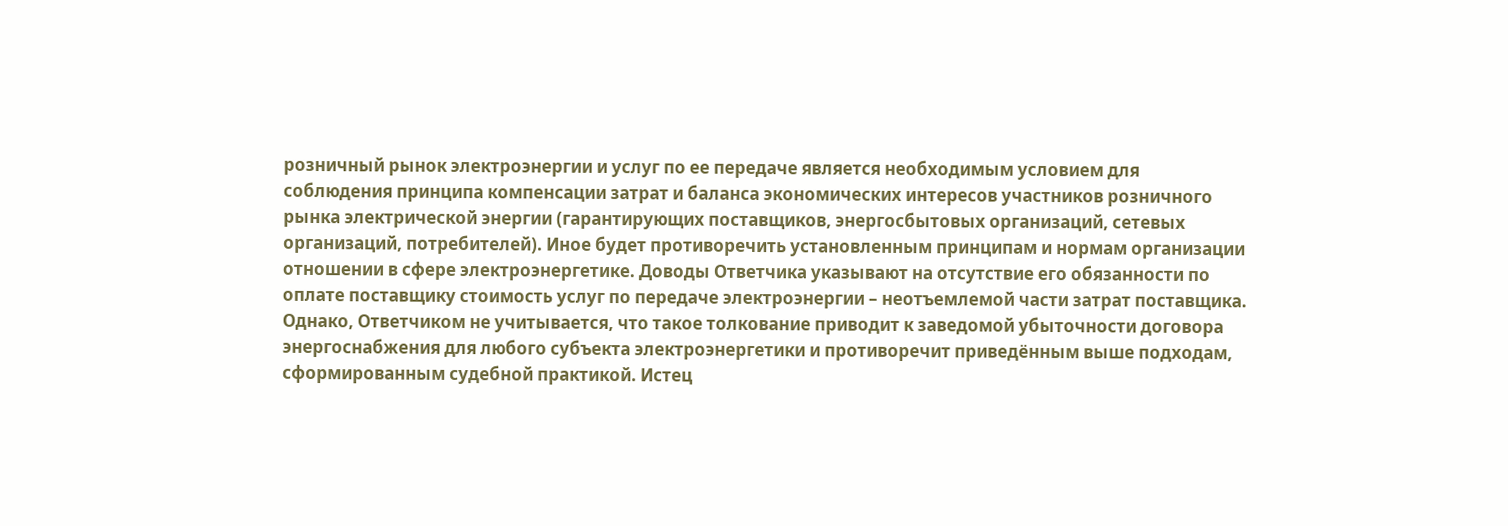розничный рынок электроэнергии и услуг по ее передаче является необходимым условием для соблюдения принципа компенсации затрат и баланса экономических интересов участников розничного рынка электрической энергии (гарантирующих поставщиков, энергосбытовых организаций, сетевых организаций, потребителей). Иное будет противоречить установленным принципам и нормам организации отношении в сфере электроэнергетике. Доводы Ответчика указывают на отсутствие его обязанности по оплате поставщику стоимость услуг по передаче электроэнергии – неотъемлемой части затрат поставщика. Однако, Ответчиком не учитывается, что такое толкование приводит к заведомой убыточности договора энергоснабжения для любого субъекта электроэнергетики и противоречит приведённым выше подходам, сформированным судебной практикой. Истец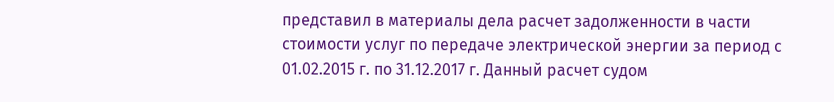представил в материалы дела расчет задолженности в части стоимости услуг по передаче электрической энергии за период с 01.02.2015 г. по 31.12.2017 г. Данный расчет судом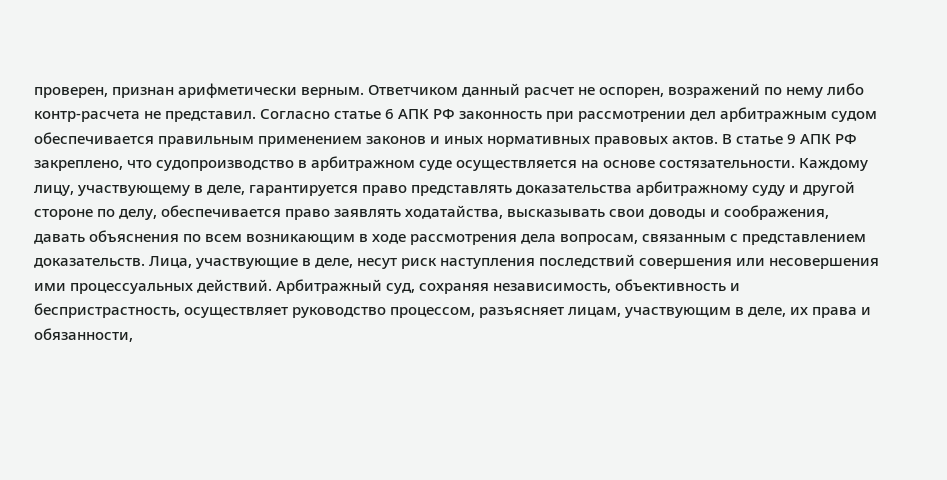проверен, признан арифметически верным. Ответчиком данный расчет не оспорен, возражений по нему либо контр-расчета не представил. Согласно статье 6 АПК РФ законность при рассмотрении дел арбитражным судом обеспечивается правильным применением законов и иных нормативных правовых актов. В статье 9 АПК РФ закреплено, что судопроизводство в арбитражном суде осуществляется на основе состязательности. Каждому лицу, участвующему в деле, гарантируется право представлять доказательства арбитражному суду и другой стороне по делу, обеспечивается право заявлять ходатайства, высказывать свои доводы и соображения, давать объяснения по всем возникающим в ходе рассмотрения дела вопросам, связанным с представлением доказательств. Лица, участвующие в деле, несут риск наступления последствий совершения или несовершения ими процессуальных действий. Арбитражный суд, сохраняя независимость, объективность и беспристрастность, осуществляет руководство процессом, разъясняет лицам, участвующим в деле, их права и обязанности,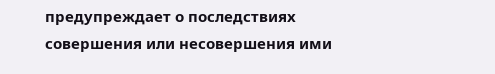предупреждает о последствиях совершения или несовершения ими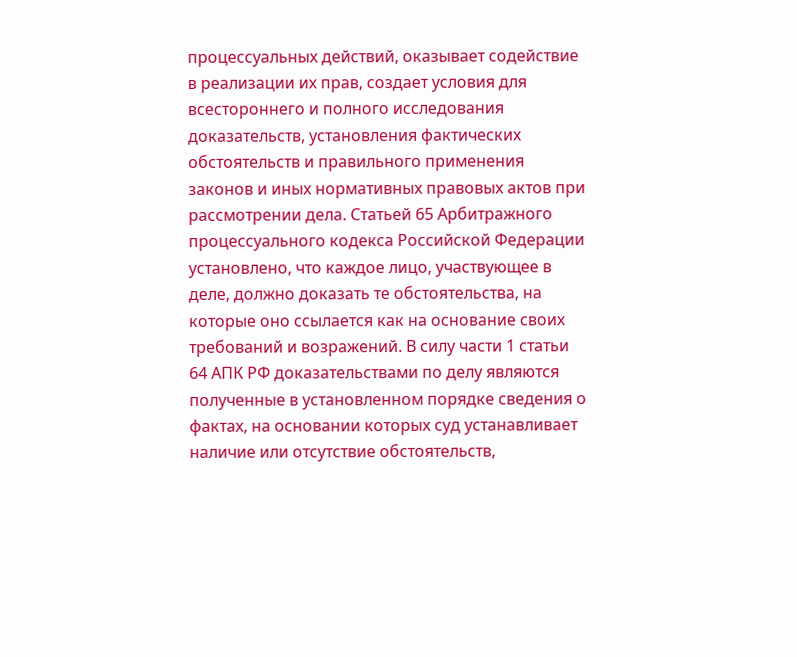процессуальных действий, оказывает содействие в реализации их прав, создает условия для всестороннего и полного исследования доказательств, установления фактических обстоятельств и правильного применения законов и иных нормативных правовых актов при рассмотрении дела. Статьей 65 Арбитражного процессуального кодекса Российской Федерации установлено, что каждое лицо, участвующее в деле, должно доказать те обстоятельства, на которые оно ссылается как на основание своих требований и возражений. В силу части 1 статьи 64 АПК РФ доказательствами по делу являются полученные в установленном порядке сведения о фактах, на основании которых суд устанавливает наличие или отсутствие обстоятельств,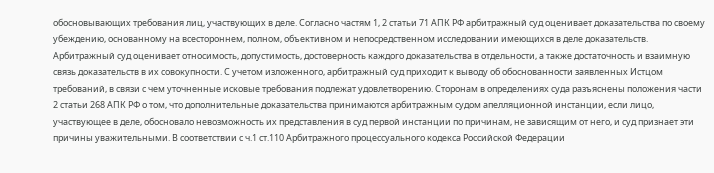обосновывающих требования лиц, участвующих в деле. Согласно частям 1, 2 статьи 71 АПК РФ арбитражный суд оценивает доказательства по своему убеждению, основанному на всестороннем, полном, объективном и непосредственном исследовании имеющихся в деле доказательств. Арбитражный суд оценивает относимость, допустимость, достоверность каждого доказательства в отдельности, а также достаточность и взаимную связь доказательств в их совокупности. С учетом изложенного, арбитражный суд приходит к выводу об обоснованности заявленных Истцом требований, в связи с чем уточненные исковые требования подлежат удовлетворению. Сторонам в определениях суда разъяснены положения части 2 статьи 268 АПК РФ о том, что дополнительные доказательства принимаются арбитражным судом апелляционной инстанции, если лицо, участвующее в деле, обосновало невозможность их представления в суд первой инстанции по причинам, не зависящим от него, и суд признает эти причины уважительными. В соответствии с ч.1 ст.110 Арбитражного процессуального кодекса Российской Федерации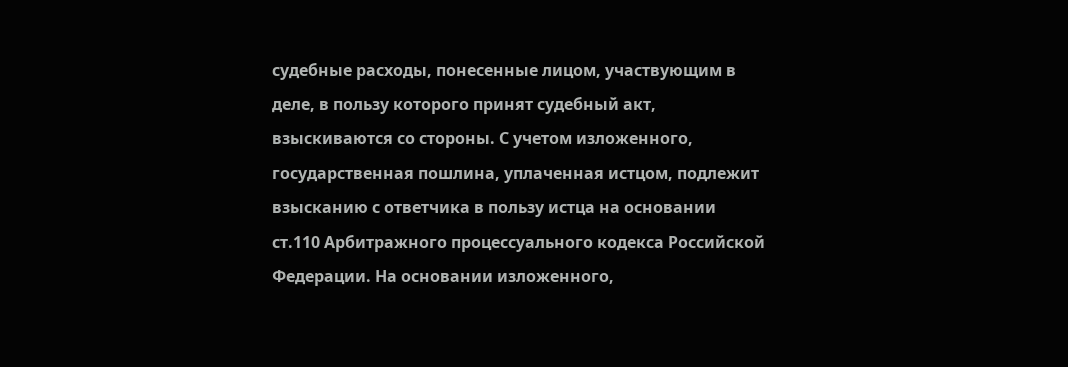судебные расходы, понесенные лицом, участвующим в деле, в пользу которого принят судебный акт, взыскиваются со стороны. С учетом изложенного, государственная пошлина, уплаченная истцом, подлежит взысканию с ответчика в пользу истца на основании ст.110 Арбитражного процессуального кодекса Российской Федерации. На основании изложенного,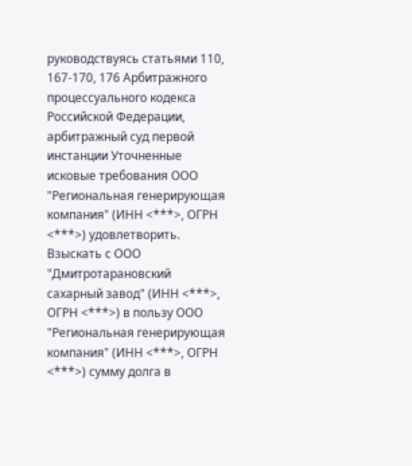руководствуясь статьями 110, 167-170, 176 Арбитражного процессуального кодекса Российской Федерации, арбитражный суд первой инстанции Уточненные исковые требования ООО "Региональная генерирующая компания" (ИНН <***>, ОГРН <***>) удовлетворить. Взыскать с ООО "Дмитротарановский сахарный завод" (ИНН <***>, ОГРН <***>) в пользу ООО "Региональная генерирующая компания" (ИНН <***>, ОГРН <***>) сумму долга в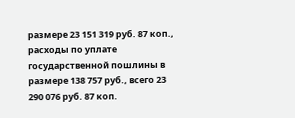размере 23 151 319 руб. 87 коп., расходы по уплате государственной пошлины в размере 138 757 руб., всего 23 290 076 руб. 87 коп.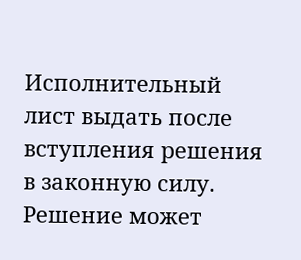Исполнительный лист выдать после вступления решения в законную силу. Решение может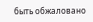быть обжаловано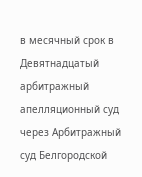в месячный срок в Девятнадцатый арбитражный апелляционный суд через Арбитражный суд Белгородской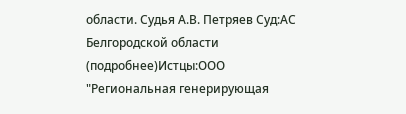области. Судья А.В. Петряев Суд:АС Белгородской области (подробнее)Истцы:ООО "Региональная генерирующая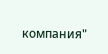компания"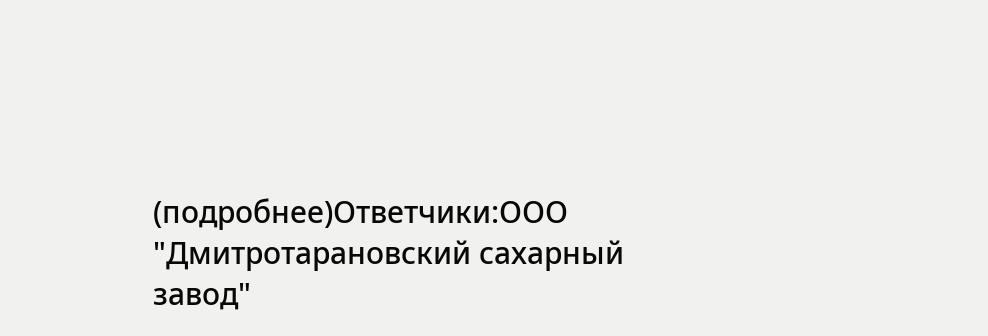(подробнее)Ответчики:ООО "Дмитротарановский сахарный завод"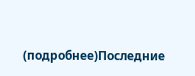(подробнее)Последние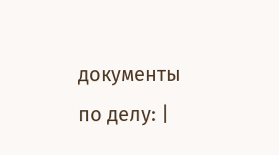документы по делу: |